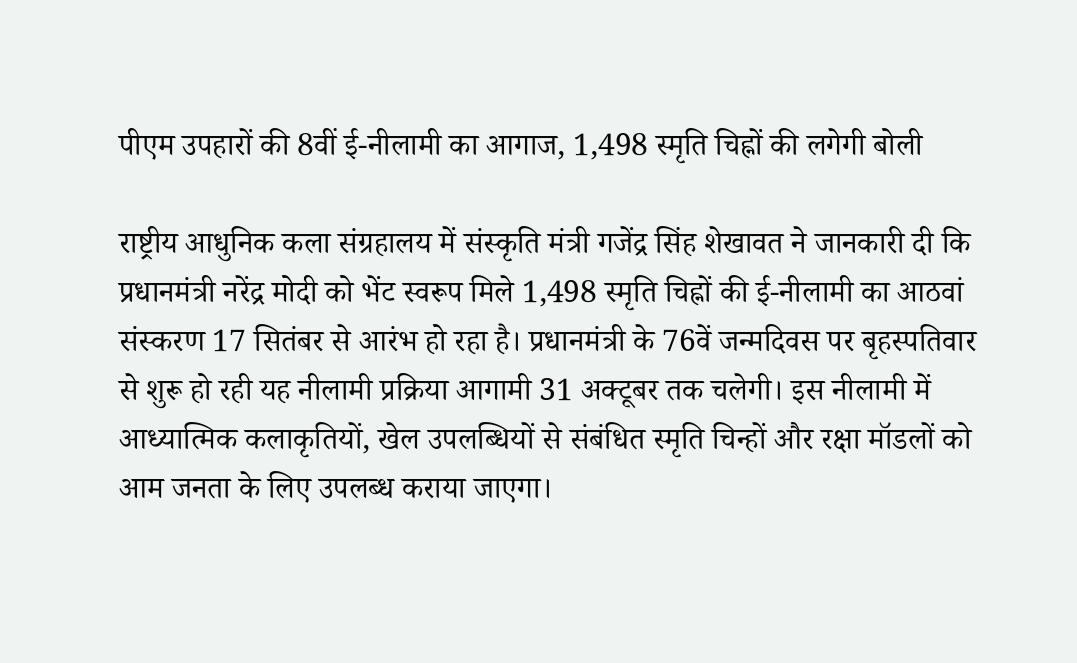पीएम उपहारों की 8वीं ई-नीलामी का आगाज, 1,498 स्मृति चिह्नों की लगेगी बोली

राष्ट्रीय आधुनिक कला संग्रहालय में संस्कृति मंत्री गजेंद्र सिंह शेखावत ने जानकारी दी कि प्रधानमंत्री नरेंद्र मोदी को भेंट स्वरूप मिले 1,498 स्मृति चिह्नों की ई-नीलामी का आठवां संस्करण 17 सितंबर से आरंभ हो रहा है। प्रधानमंत्री के 76वें जन्मदिवस पर बृहस्पतिवार से शुरू हो रही यह नीलामी प्रक्रिया आगामी 31 अक्टूबर तक चलेगी। इस नीलामी में आध्यात्मिक कलाकृतियों, खेल उपलब्धियों से संबंधित स्मृति चिन्हों और रक्षा मॉडलों को आम जनता के लिए उपलब्ध कराया जाएगा।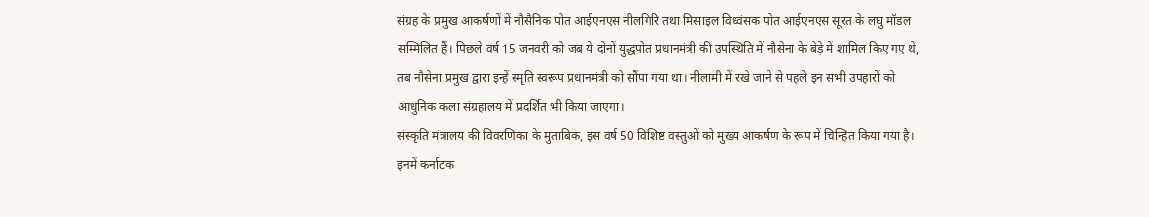संग्रह के प्रमुख आकर्षणों में नौसैनिक पोत आईएनएस नीलगिरि तथा मिसाइल विध्वंसक पोत आईएनएस सूरत के लघु मॉडल सम्मिलित हैं। पिछले वर्ष 15 जनवरी को जब ये दोनों युद्धपोत प्रधानमंत्री की उपस्थिति में नौसेना के बेड़े में शामिल किए गए थे, तब नौसेना प्रमुख द्वारा इन्हें स्मृति स्वरूप प्रधानमंत्री को सौंपा गया था। नीलामी में रखे जाने से पहले इन सभी उपहारों को आधुनिक कला संग्रहालय में प्रदर्शित भी किया जाएगा।
संस्कृति मंत्रालय की विवरणिका के मुताबिक, इस वर्ष 50 विशिष्ट वस्तुओं को मुख्य आकर्षण के रूप में चिन्हित किया गया है। इनमें कर्नाटक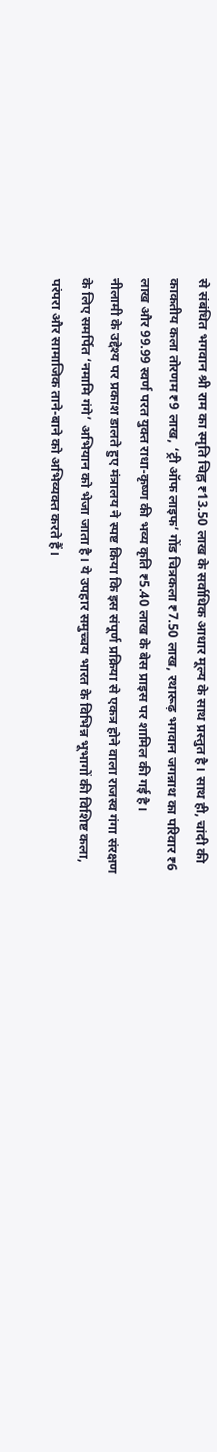से संबंधित भगवान श्री राम का स्मृति चिह्न ₹13.50 लाख के सर्वाधिक आधार मूल्य के साथ प्रस्तुत है। साथ ही, चांदी की काकतीय कला तोरणम ₹9 लाख, ‘ट्री ऑफ लाइफ’ गोंड चित्रकला ₹7.50 लाख, रथारूढ़ भगवान जगन्नाथ का परिवार ₹6 लाख और 99.99 स्वर्ण परत युक्त राधा-कृष्ण की भव्य कृति ₹5.40 लाख के बेस प्राइस पर शामिल की गई है।
नीलामी के उद्देश्य पर प्रकाश डालते हुए मंत्रालय ने स्पष्ट किया कि इस संपूर्ण प्रक्रिया से एकत्र होने वाला राजस्व गंगा संरक्षण के लिए समर्पित ‘नमामि गंगे’ अभियान को भेजा जाता है। ये उपहार समुच्चय भारत के विभिन्न भूभागों की विशिष्ट कला, परंपरा और सामाजिक ताने-बाने को अभिव्यक्त करते हैं।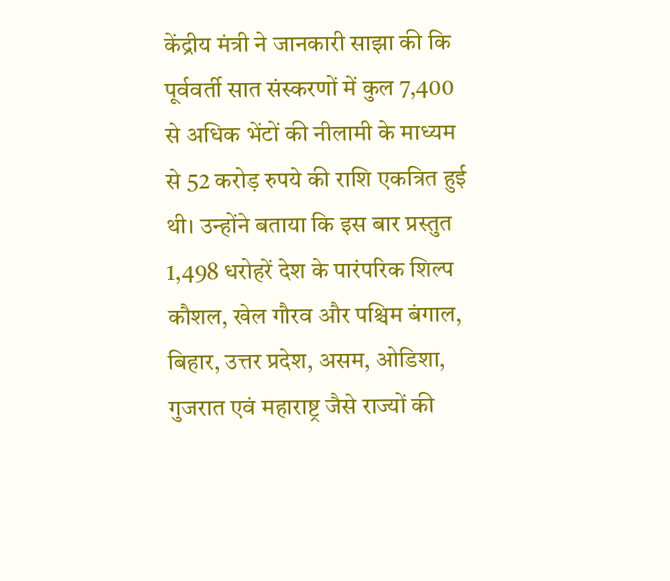केंद्रीय मंत्री ने जानकारी साझा की कि पूर्ववर्ती सात संस्करणों में कुल 7,400 से अधिक भेंटों की नीलामी के माध्यम से 52 करोड़ रुपये की राशि एकत्रित हुई थी। उन्होंने बताया कि इस बार प्रस्तुत 1,498 धरोहरें देश के पारंपरिक शिल्प कौशल, खेल गौरव और पश्चिम बंगाल, बिहार, उत्तर प्रदेश, असम, ओडिशा, गुजरात एवं महाराष्ट्र जैसे राज्यों की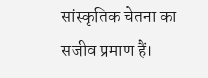सांस्कृतिक चेतना का सजीव प्रमाण हैं।